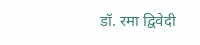डॉ. रमा द्विवेदी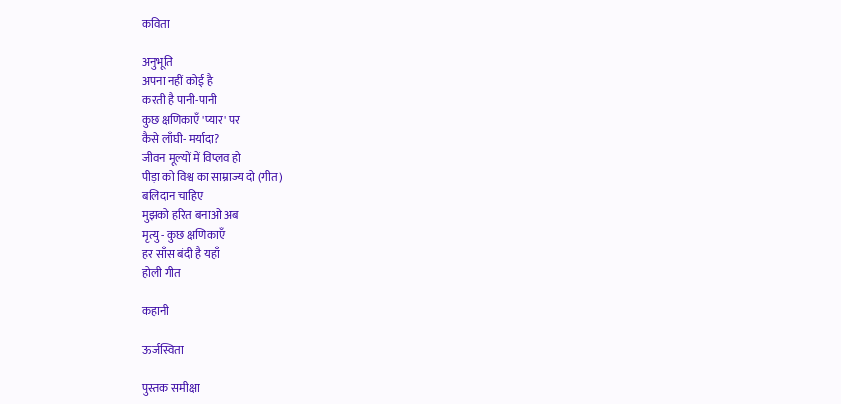कविता

अनुभूति
अपना नहीं कोई है
करती है पानी-पानी
कुछ क्षणिकाएँ 'प्यार' पर
कैसे लाँघी- मर्यादा?
जीवन मूल्यों में विप्लव हो
पीड़ा को विश्व का साम्राज्य दो (गीत)
बलिदान चाहिए
मुझको हरित बनाओ अब
मृत्यु - कुछ क्षणिकाएँ
हर साँस बंदी है यहाँ
होली गीत

कहानी

ऊर्जस्विता

पुस्तक समीक्षा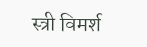स्त्री विमर्श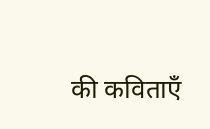की कविताएँ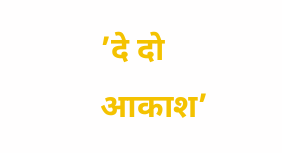’दे दो आकाश’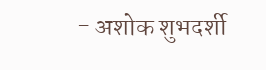- अशोक शुभदर्शी